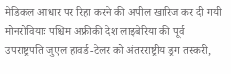मेडिकल आधार पर रिहा करने की अपील खारिज कर दी गयी
मोनरोवियाः पश्चिम अफ्रीकी देश लाइबेरिया की पूर्व उपराष्ट्रपति जुएल हावर्ड-टेलर को अंतरराष्ट्रीय ड्रग तस्करी,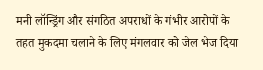मनी लॉन्ड्रिंग और संगठित अपराधों के गंभीर आरोपों के तहत मुकदमा चलाने के लिए मंगलवार को जेल भेज दिया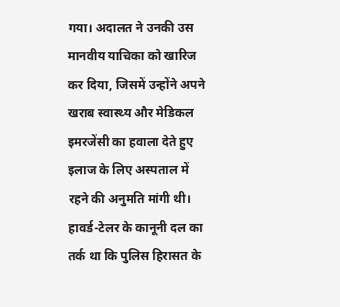गया। अदालत ने उनकी उस मानवीय याचिका को खारिज कर दिया, जिसमें उन्होंने अपने खराब स्वास्थ्य और मेडिकल इमरजेंसी का हवाला देते हुए इलाज के लिए अस्पताल में रहने की अनुमति मांगी थी। हावर्ड-टेलर के कानूनी दल का तर्क था कि पुलिस हिरासत के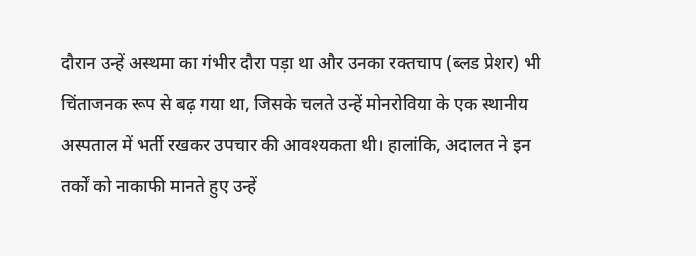दौरान उन्हें अस्थमा का गंभीर दौरा पड़ा था और उनका रक्तचाप (ब्लड प्रेशर) भी चिंताजनक रूप से बढ़ गया था, जिसके चलते उन्हें मोनरोविया के एक स्थानीय अस्पताल में भर्ती रखकर उपचार की आवश्यकता थी। हालांकि, अदालत ने इन तर्कों को नाकाफी मानते हुए उन्हें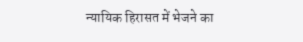न्यायिक हिरासत में भेजने का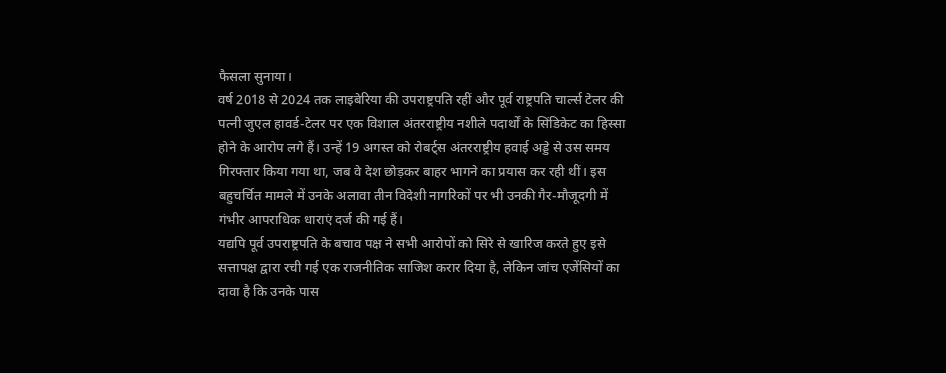फैसला सुनाया।
वर्ष 2018 से 2024 तक लाइबेरिया की उपराष्ट्रपति रहीं और पूर्व राष्ट्रपति चार्ल्स टेलर की पत्नी जुएल हावर्ड-टेलर पर एक विशाल अंतरराष्ट्रीय नशीले पदार्थों के सिंडिकेट का हिस्सा होने के आरोप लगे हैं। उन्हें 19 अगस्त को रोबर्ट्स अंतरराष्ट्रीय हवाई अड्डे से उस समय गिरफ्तार किया गया था, जब वे देश छोड़कर बाहर भागने का प्रयास कर रही थीं। इस बहुचर्चित मामले में उनके अलावा तीन विदेशी नागरिकों पर भी उनकी गैर-मौजूदगी में गंभीर आपराधिक धाराएं दर्ज की गई हैं।
यद्यपि पूर्व उपराष्ट्रपति के बचाव पक्ष ने सभी आरोपों को सिरे से खारिज करते हुए इसे सत्तापक्ष द्वारा रची गई एक राजनीतिक साजिश करार दिया है, लेकिन जांच एजेंसियों का दावा है कि उनके पास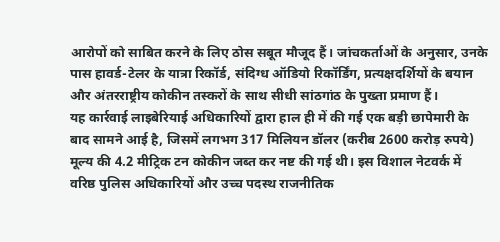आरोपों को साबित करने के लिए ठोस सबूत मौजूद हैं। जांचकर्ताओं के अनुसार, उनके पास हावर्ड-टेलर के यात्रा रिकॉर्ड, संदिग्ध ऑडियो रिकॉर्डिंग, प्रत्यक्षदर्शियों के बयान और अंतरराष्ट्रीय कोकीन तस्करों के साथ सीधी सांठगांठ के पुख्ता प्रमाण हैं।
यह कार्रवाई लाइबेरियाई अधिकारियों द्वारा हाल ही में की गई एक बड़ी छापेमारी के बाद सामने आई है, जिसमें लगभग 317 मिलियन डॉलर (करीब 2600 करोड़ रुपये) मूल्य की 4.2 मीट्रिक टन कोकीन जब्त कर नष्ट की गई थी। इस विशाल नेटवर्क में वरिष्ठ पुलिस अधिकारियों और उच्च पदस्थ राजनीतिक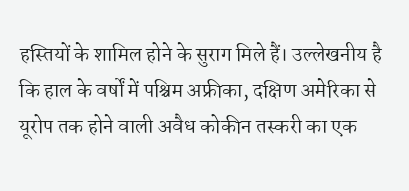हस्तियों के शामिल होने के सुराग मिले हैं। उल्लेखनीय है कि हाल के वर्षों में पश्चिम अफ्रीका, दक्षिण अमेरिका से यूरोप तक होने वाली अवैध कोकीन तस्करी का एक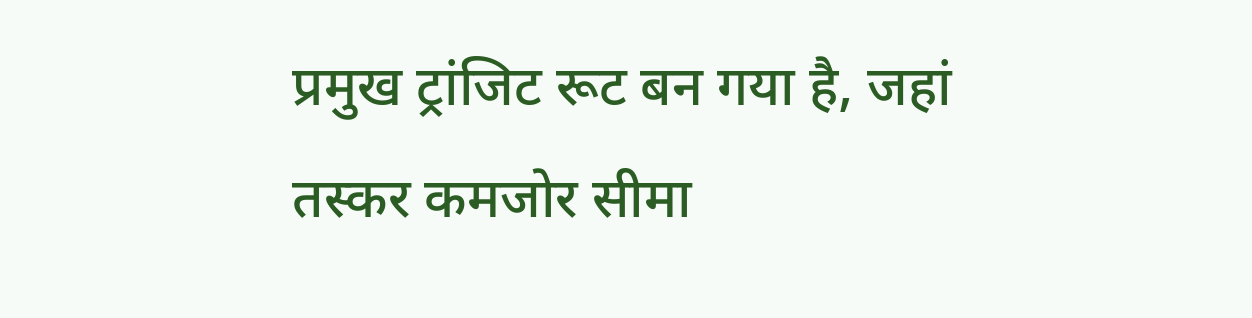प्रमुख ट्रांजिट रूट बन गया है, जहां तस्कर कमजोर सीमा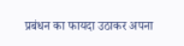प्रबंधन का फायदा उठाकर अपना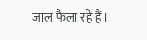जाल फैला रहे हैं।